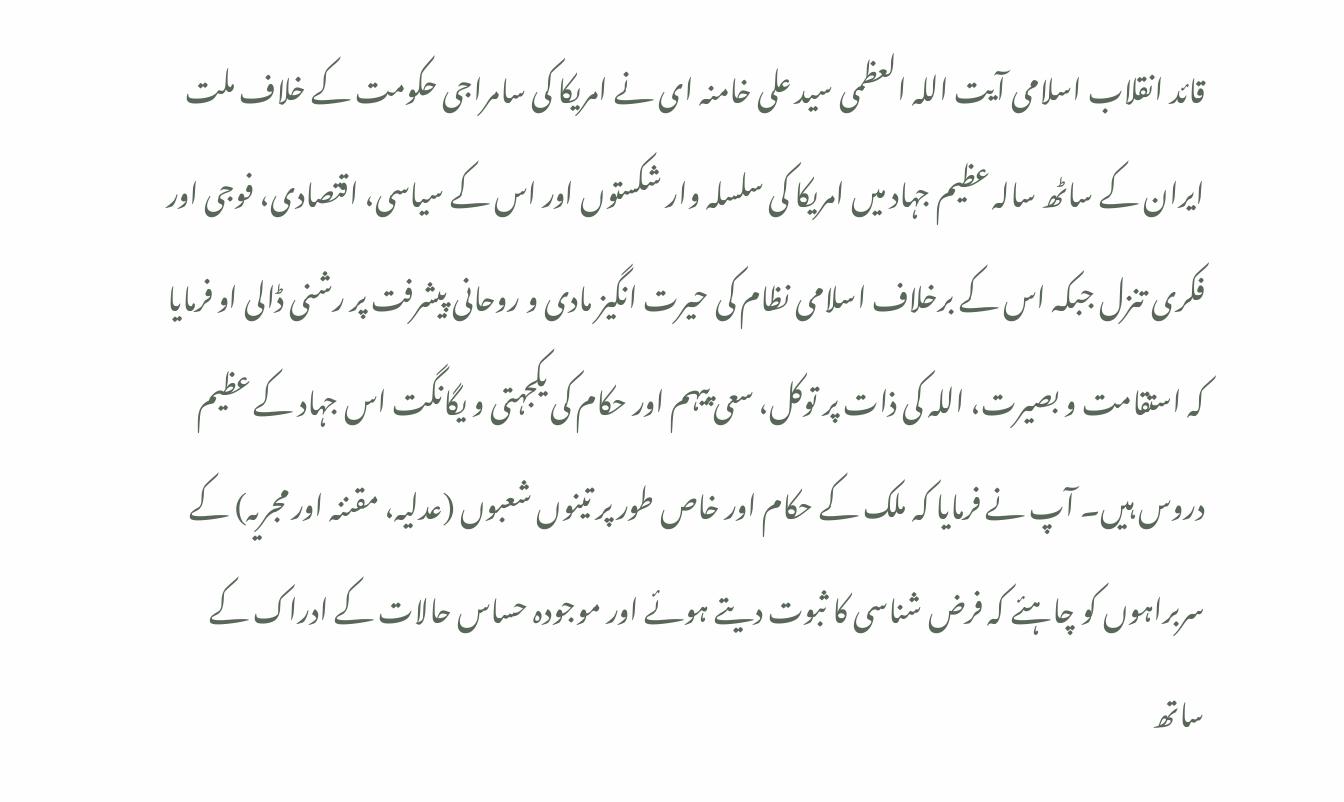قائد انقلاب اسلامی آیت اللہ العظمی سید علی خامنہ ای نے امریکا کی سامراجی حکومت کے خلاف ملت ایران کے ساٹھ سالہ عظیم جہاد میں امریکا کی سلسلہ وار شکستوں اور اس کے سیاسی، اقتصادی، فوجی اور فکری تنزل جبکہ اس کے برخلاف اسلامی نظام کی حیرت انگیز مادی و روحانی پیشرفت پر رشنی ڈالی او فرمایا کہ استقامت و بصیرت، اللہ کی ذات پر توکل، سعی پیہم اور حکام کی یکجہتی و یگانگت اس جہاد کے عظیم دروس ہیں۔ آپ نے فرمایا کہ ملک کے حکام اور خاص طور پر تینوں شعبوں (عدلیہ، مقننہ اور مجریہ) کے سربراہوں کو چاہئے کہ فرض شناسی کا ثبوت دیتے ہوئے اور موجودہ حساس حالات کے ادراک کے ساتھ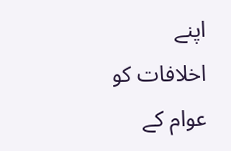اپنے اخلافات کو عوام کے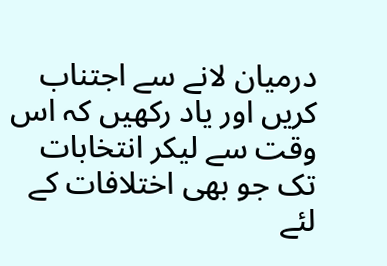درمیان لانے سے اجتناب کریں اور یاد رکھیں کہ اس وقت سے لیکر انتخابات تک جو بھی اختلافات کے لئے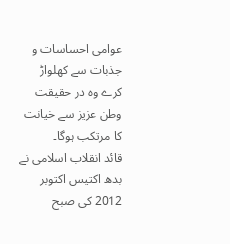عوامی احساسات و جذبات سے کھلواڑ کرے وہ در حقیقت وطن عزیز سے خیانت کا مرتکب ہوگا۔
قائد انقلاب اسلامی نے بدھ اکتیس اکتوبر 2012 کی صبح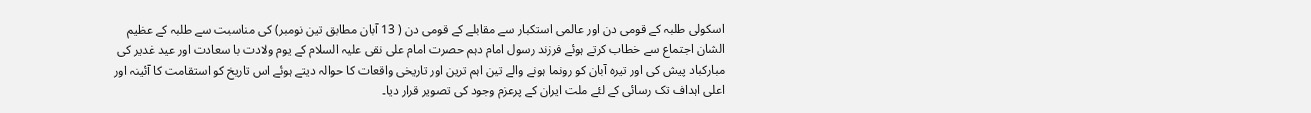اسکولی طلبہ کے قومی دن اور عالمی استکبار سے مقابلے کے قومی دن ( 13 آبان مطابق تین نومبر) کی مناسبت سے طلبہ کے عظیم الشان اجتماع سے خطاب کرتے ہوئے فرزند رسول امام دہم حصرت امام علی نقی علیہ السلام کے یوم ولادت با سعادت اور عید غدیر کی مبارکباد پیش کی اور تیرہ آبان کو رونما ہونے والے تین اہم ترین اور تاریخی واقعات کا حوالہ دیتے ہوئے اس تاریخ کو استقامت کا آئینہ اور اعلی اہداف تک رسائی کے لئے ملت ایران کے پرعزم وجود کی تصویر قرار دیا۔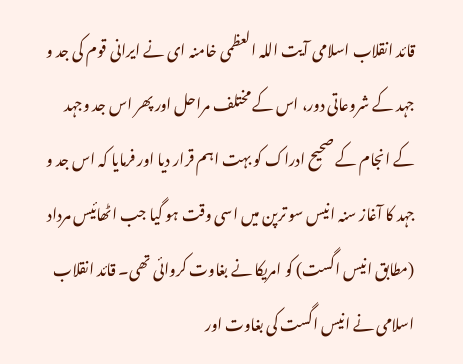قائد انقلاب اسلامی آیت اللہ العظمی خامنہ ای نے ایرانی قوم کی جد و جہد کے شروعاتی دور، اس کے مختلف مراحل اور پھر اس جد وجہد کے انجام کے صحیح ادراک کو بہت اہم قرار دیا اور فرمایا کہ اس جد و جہد کا آغاز سنہ انیس سو ترپن میں اسی وقت ہو گیا جب اٹھائیس مرداد (مطابق انیس اگست) کو امریکا نے بغاوت کروائی تھی۔ قائد انقلاب اسلامی نے انیس اگست کی بغاوت اور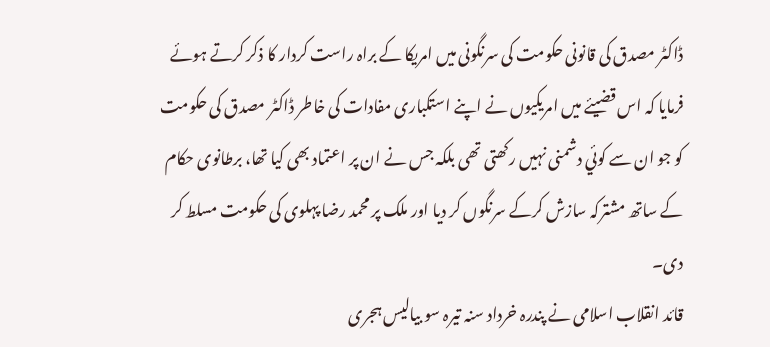ڈاکٹر مصدق کی قانونی حکومت کی سرنگونی میں امریکا کے براہ راست کردار کا ذکر کرتے ہوئے فرمایا کہ اس قضیئے میں امریکیوں نے اپنے استکباری مفادات کی خاطر ڈاکٹر مصدق کی حکومت کو جو ان سے کوئي دشمنی نہیں رکھتی تھی بلکہ جس نے ان پر اعتماد بھی کیا تھا، برطانوی حکام کے ساتھ مشترکہ سازش کرکے سرنگوں کر دیا اور ملک پر محمد رضا پہلوی کی حکومت مسلط کر دی۔
قائد انقلاب اسلامی نے پندرہ خرداد سنہ تیرہ سو بیالیس ہجری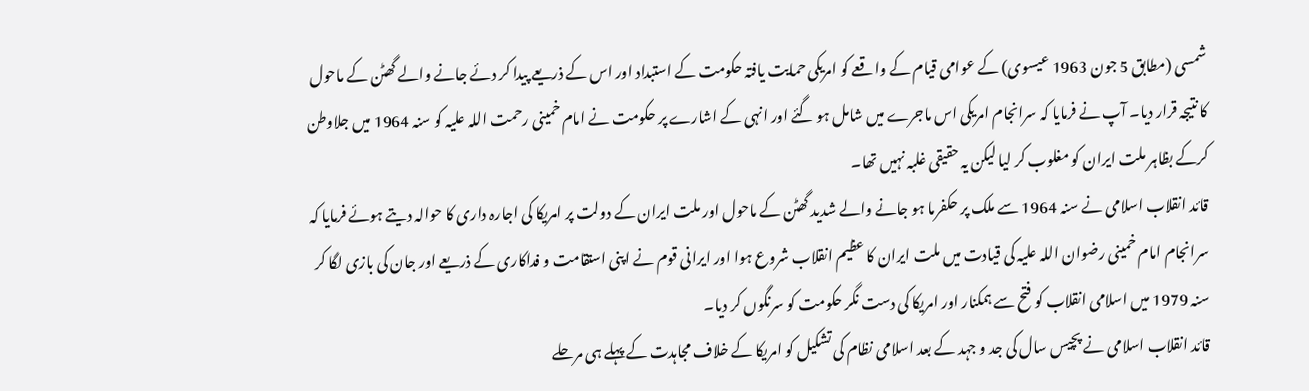شمسی (مطابق 5 جون 1963 عیسوی) کے عوامی قیام کے واقعے کو امریکی حمایت یافتہ حکومت کے استبداد اور اس کے ذریعے پیدا کر دئے جانے والے گھٹن کے ماحول کا نتیجہ قرار دیا۔ آپ نے فرمایا کہ سرانجام امریکی اس ماجرے میں شامل ہو گئے اور انہی کے اشارے پر حکومت نے امام خمینی رحمت اللہ علیہ کو سنہ 1964 میں جلاوطن کرکے بظاہر ملت ایران کو مغلوب کر لیا لیکن یہ حقیقی غلبہ نہیں تھا۔
قائد انقلاب اسلامی نے سنہ 1964 سے ملک پر حکفرما ہو جانے والے شدید گھٹن کے ماحول اور ملت ایران کے دولت پر امریکا کی اجارہ داری کا حوالہ دیتے ہوئے فرمایا کہ سرانجام امام خمینی رضوان اللہ علیہ کی قیادت میں ملت ایران کا عظیم انقلاب شروع ہوا اور ایرانی قوم نے اپنی استقامت و فداکاری کے ذریعے اور جان کی بازی لگا کر سنہ 1979 میں اسلامی انقلاب کو فتح سے ہمکنار اور امریکا کی دست نگر حکومت کو سرنگوں کر دیا۔
قائد انقلاب اسلامی نے پچیس سال کی جد و جہد کے بعد اسلامی نظام کی تشکیل کو امریکا کے خلاف مجاہدت کے پہلے ہی مرحلے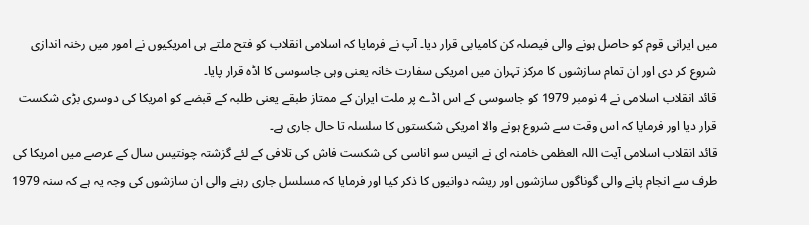میں ایرانی قوم کو حاصل ہونے والی فیصلہ کن کامیابی قرار دیا۔ آپ نے فرمایا کہ اسلامی انقلاب کو فتح ملتے ہی امریکیوں نے امور میں رخنہ اندازی شروع کر دی اور ان تمام سازشوں کا مرکز تہران میں امریکی سفارت خانہ یعنی وہی جاسوسی کا اڈہ قرار پایا۔
قائد انقلاب اسلامی نے 4 نومبر 1979 کو جاسوسی کے اس اڈے پر ملت ایران کے ممتاز طبقے یعنی طلبہ کے قبضے کو امریکا کی دوسری بڑی شکست قرار دیا اور فرمایا کہ اس وقت سے شروع ہونے والا امریکی شکستوں کا سلسلہ تا حال جاری ہے۔
قائد انقلاب اسلامی آیت اللہ العظمی خامنہ ای نے انیس سو اناسی کی شکست فاش کی تلافی کے لئے گزشتہ چونتیس سال کے عرصے میں امریکا کی طرف سے انجام پانے والی گوناگوں سازشوں اور ریشہ دوانیوں کا ذکر کیا اور فرمایا کہ مسلسل جاری رہنے والی ان سازشوں کی وجہ یہ ہے کہ سنہ 1979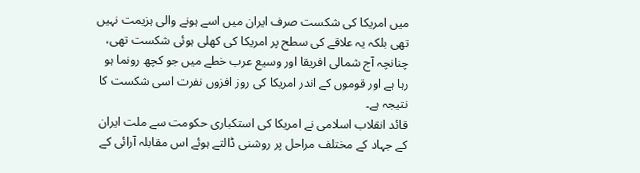میں امریکا کی شکست صرف ایران میں اسے ہونے والی ہزیمت نہیں تھی بلکہ یہ علاقے کی سطح پر امریکا کی کھلی ہوئی شکست تھی، چنانچہ آج شمالی افریقا اور وسیع عرب خطے میں جو کچھ رونما ہو رہا ہے اور قوموں کے اندر امریکا کی روز افزوں نفرت اسی شکست کا نتیجہ ہے۔
قائد انقلاب اسلامی نے امریکا کی استکباری حکومت سے ملت ایران کے جہاد کے مختلف مراحل پر روشنی ڈالتے ہوئے اس مقابلہ آرائی کے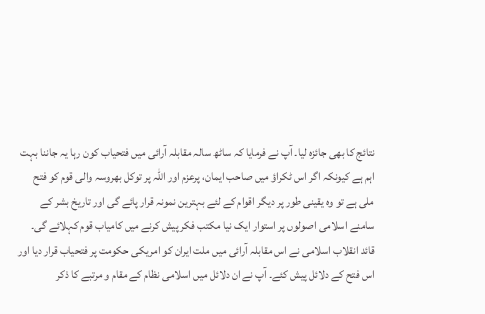نتائج کا بھی جائزہ لیا۔ آپ نے فرمایا کہ ساٹھ سالہ مقابلہ آرائی میں فتحیاب کون رہا یہ جاننا بہت اہم ہے کیونکہ اگر اس ٹکراؤ میں صاحب ایمان، پرعزم اور اللہ پر توکل بھروسہ والی قوم کو فتح ملی ہے تو وہ یقینی طور پر دیگر اقوام کے لئے بہترین نمونہ قرار پائے گی اور تاریخ بشر کے سامنے اسلامی اصولوں پر استوار ایک نیا مکتب فکر پیش کرنے میں کامیاب قوم کہلائے گی۔
قائد انقلاب اسلامی نے اس مقابلہ آرائی میں ملت ایران کو امریکی حکومت پر فتحیاب قرار دیا اور اس فتح کے دلائل پیش کئے۔ آپ نے ان دلائل میں اسلامی نظام کے مقام و مرتبے کا ذکر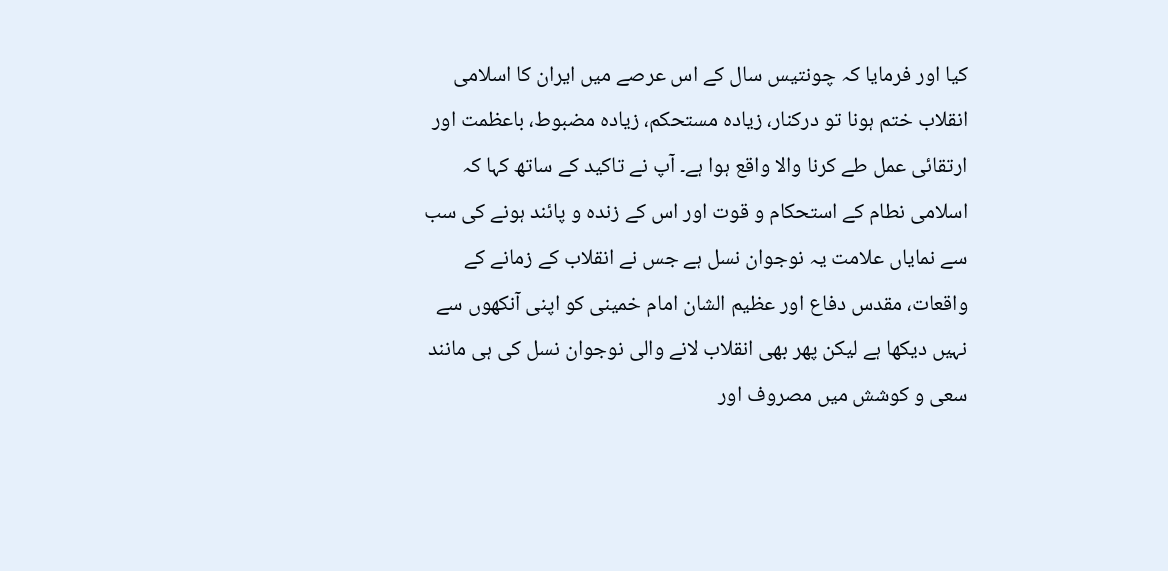کیا اور فرمایا کہ چونتیس سال کے اس عرصے میں ایران کا اسلامی انقلاب ختم ہونا تو درکنار، زیادہ مستحکم، زیادہ مضبوط، باعظمت اور ارتقائی عمل طے کرنا والا واقع ہوا ہے۔ آپ نے تاکید کے ساتھ کہا کہ اسلامی نطام کے استحکام و قوت اور اس کے زندہ و پائند ہونے کی سب سے نمایاں علامت یہ نوجوان نسل ہے جس نے انقلاب کے زمانے کے واقعات، مقدس دفاع اور عظیم الشان امام خمینی کو اپنی آنکھوں سے نہیں دیکھا ہے لیکن پھر بھی انقلاب لانے والی نوجوان نسل کی ہی مانند سعی و کوشش میں مصروف اور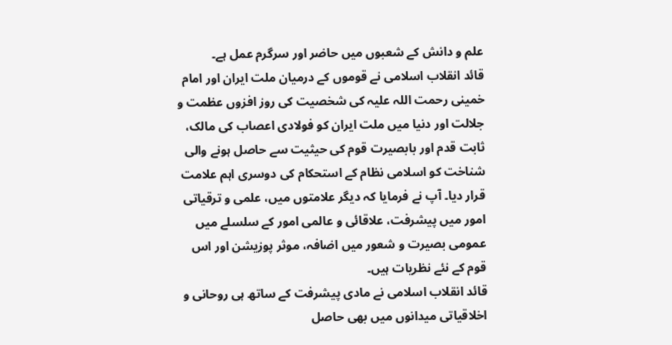علم و دانش کے شعبوں میں حاضر اور سرگرم عمل ہے۔
قائد انقلاب اسلامی نے قوموں کے درمیان ملت ایران اور امام خمینی رحمت اللہ علیہ کی شخصیت کی روز افزوں عظمت و جلالت اور دنیا میں ملت ایران کو فولادی اعصاب کی مالک، ثابت قدم اور بابصیرت قوم کی حیثیت سے حاصل ہونے والی شناخت کو اسلامی نظام کے استحکام کی دوسری اہم علامت قرار دیا۔ آپ نے فرمایا کہ دیگر علامتوں میں، علمی و ترقیاتی امور میں پیشرفت، علاقائی و عالمی امور کے سلسلے میں عمومی بصیرت و شعور میں اضافہ، موثر پوزیشن اور اس قوم کے نئے نظریات ہیں۔
قائد انقلاب اسلامی نے مادی پیشرفت کے ساتھ ہی روحانی و اخلاقیاتی میدانوں میں بھی حاصل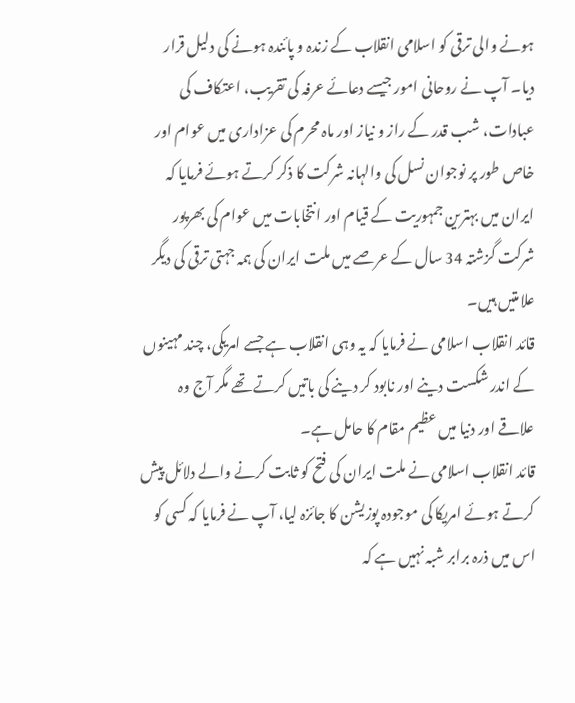ہونے والی ترقی کو اسلامی انقلاب کے زندہ و پائندہ ہونے کی دلیل قرار دیا۔ آپ نے روحانی امور جیسے دعائے عرفہ کی تقریب، اعتکاف کی عبادات، شب قدر کے راز و نیاز اور ماہ محرم کی عزاداری میں عوام اور خاص طور پر نوجوان نسل کی والہانہ شرکت کا ذکر کرتے ہوئے فرمایا کہ ایران میں بہترین جمہوریت کے قیام اور انتخابات میں عوام کی بھرپور شرکت گزشتہ 34 سال کے عرصے میں ملت ایران کی ہمہ جہتی ترقی کی دیگر علامتیں ہیں۔
قائد انقلاب اسلامی نے فرمایا کہ یہ وہی انقلاب ہے جسے امریکی، چند مہینوں کے اندر شکست دینے اور نابود کر دینے کی باتیں کرتے تھے مگر آج وہ علاقے اور دنیا میں عظیم مقام کا حامل ہے۔
قائد انقلاب اسلامی نے ملت ایران کی فتح کو ثابت کرنے والے دلائل پیش کرتے ہوئے امریکا کی موجودہ پوزیشن کا جائزہ لیا، آپ نے فرمایا کہ کسی کو اس میں ذرہ برابر شبہ نہیں ہے کہ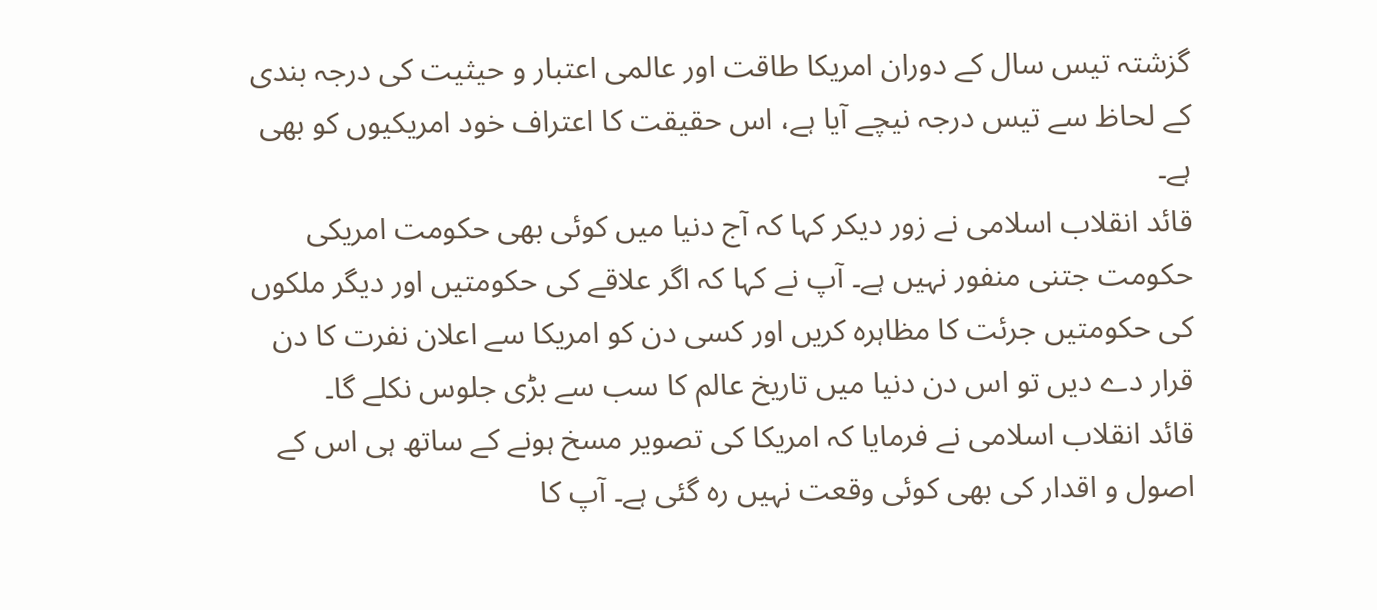گزشتہ تیس سال کے دوران امریکا طاقت اور عالمی اعتبار و حیثیت کی درجہ بندی کے لحاظ سے تیس درجہ نیچے آیا ہے، اس حقیقت کا اعتراف خود امریکیوں کو بھی ہے۔
قائد انقلاب اسلامی نے زور دیکر کہا کہ آج دنیا میں کوئی بھی حکومت امریکی حکومت جتنی منفور نہیں ہے۔ آپ نے کہا کہ اگر علاقے کی حکومتیں اور دیگر ملکوں کی حکومتیں جرئت کا مظاہرہ کریں اور کسی دن کو امریکا سے اعلان نفرت کا دن قرار دے دیں تو اس دن دنیا میں تاریخ عالم کا سب سے بڑی جلوس نکلے گا۔
قائد انقلاب اسلامی نے فرمایا کہ امریکا کی تصویر مسخ ہونے کے ساتھ ہی اس کے اصول و اقدار کی بھی کوئی وقعت نہیں رہ گئی ہے۔ آپ کا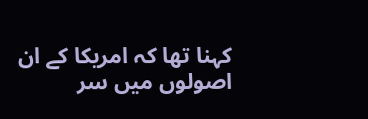کہنا تھا کہ امریکا کے ان اصولوں میں سر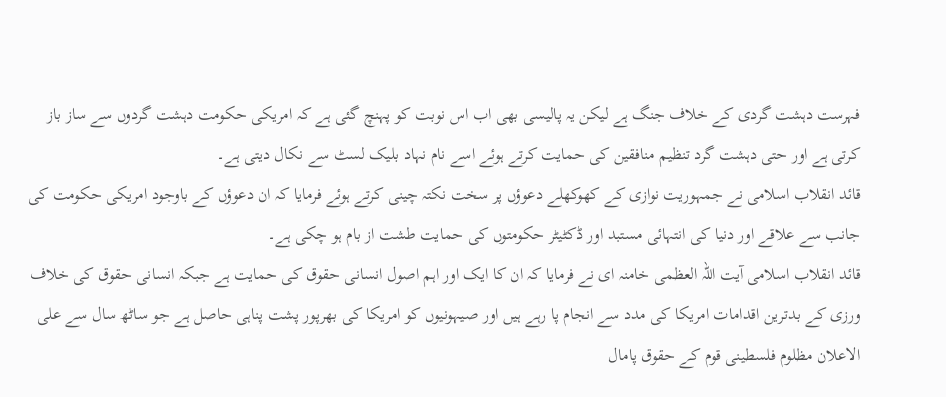فہرست دہشت گردی کے خلاف جنگ ہے لیکن یہ پالیسی بھی اب اس نوبت کو پہنچ گئی ہے کہ امریکی حکومت دہشت گردوں سے ساز باز کرتی ہے اور حتی دہشت گرد تنظیم منافقین کی حمایت کرتے ہوئے اسے نام نہاد بلیک لسٹ سے نکال دیتی ہے۔
قائد انقلاب اسلامی نے جمہوریت نوازی کے کھوکھلے دعوؤں پر سخت نکتہ چینی کرتے ہوئے فرمایا کہ ان دعوؤں کے باوجود امریکی حکومت کی جانب سے علاقے اور دنیا کی انتہائی مستبد اور ڈکٹیٹر حکومتوں کی حمایت طشت از بام ہو چکی ہے۔
قائد انقلاب اسلامی آیت اللہ العظمی خامنہ ای نے فرمایا کہ ان کا ایک اور اہم اصول انسانی حقوق کی حمایت ہے جبکہ انسانی حقوق کی خلاف ورزی کے بدترین اقدامات امریکا کی مدد سے انجام پا رہے ہیں اور صیہونیوں کو امریکا کی بھرپور پشت پناہی حاصل ہے جو ساٹھ سال سے علی الاعلان مظلوم فلسطینی قوم کے حقوق پامال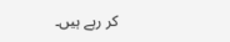کر رہے ہیں۔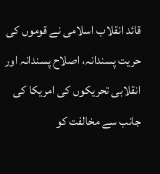قائد انقلاب اسلامی نے قوموں کی حریت پسندانہ، اصلاح پسندانہ اور انقلابی تحریکوں کی امریکا کی جانب سے مخالفت کو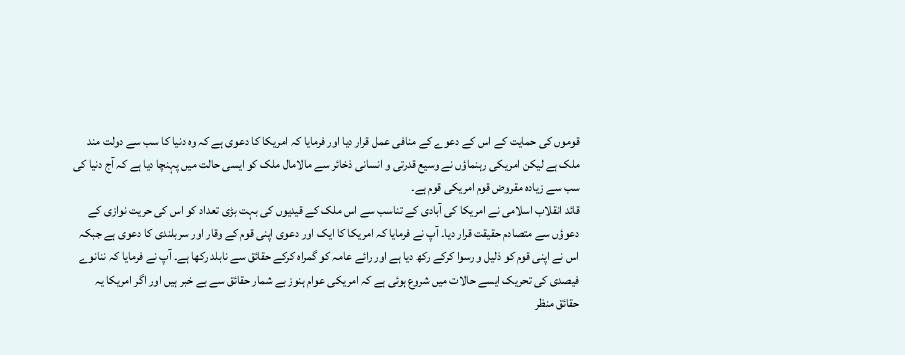قوموں کی حمایت کے اس کے دعوے کے منافی عمل قرار دیا اور فرمایا کہ امریکا کا دعوی ہے کہ وہ دنیا کا سب سے دولت مند ملک ہے لیکن امریکی رہنماؤں نے وسیع قدرتی و انسانی ذخائر سے مالامال ملک کو ایسی حالت میں پہنچا دیا ہے کہ آج دنیا کی سب سے زیادہ مقروض قوم امریکی قوم ہے۔
قائد انقلاب اسلامی نے امریکا کی آبادی کے تناسب سے اس ملک کے قیدیوں کی بہت بڑی تعداد کو اس کی حریت نوازی کے دعوؤں سے متصادم حقیقت قرار دیا۔ آپ نے فرمایا کہ امریکا کا ایک اور دعوی اپنی قوم کے وقار اور سربلندی کا دعوی ہے جبکہ اس نے اپنی قوم کو ذلیل و رسوا کرکے رکھ دیا ہے اور رائے عامہ کو گمراہ کرکے حقائق سے نابلد رکھا ہے۔ آپ نے فرمایا کہ ننانوے فیصدی کی تحریک ایسے حالات میں شروع ہوئی ہے کہ امریکی عوام ہنوز بے شمار حقائق سے بے خبر ہیں اور اگر امریکا یہ حقائق منظر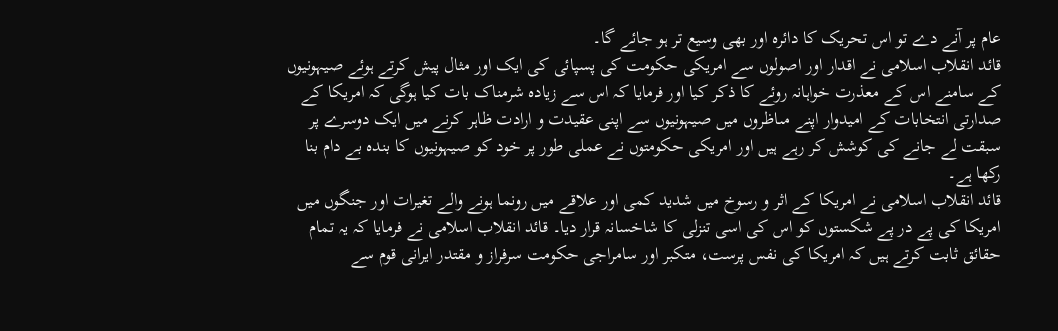عام پر آنے دے تو اس تحریک کا دائرہ اور بھی وسیع تر ہو جائے گا۔
قائد انقلاب اسلامی نے اقدار اور اصولوں سے امریکی حکومت کی پسپائی کی ایک اور مثال پیش کرتے ہوئے صیہونیوں کے سامنے اس کے معذرت خواہانہ روئے کا ذکر کیا اور فرمایا کہ اس سے زیادہ شرمناک بات کیا ہوگی کہ امریکا کے صدارتی انتخابات کے امیدوار اپنے مںاظروں میں صیہونیوں سے اپنی عقیدت و ارادت ظاہر کرنے میں ایک دوسرے پر سبقت لے جانے کی کوشش کر رہے ہیں اور امریکی حکومتوں نے عملی طور پر خود کو صیہونیوں کا بندہ بے دام بنا رکھا ہے۔
قائد انقلاب اسلامی نے امریکا کے اثر و رسوخ میں شدید کمی اور علاقے میں رونما ہونے والے تغیرات اور جنگوں میں امریکا کی پے در پے شکستوں کو اس کی اسی تنزلی کا شاخسانہ قرار دیا۔ قائد انقلاب اسلامی نے فرمایا کہ یہ تمام حقائق ثابت کرتے ہیں کہ امریکا کی نفس پرست، متکبر اور سامراجی حکومت سرفراز و مقتدر ایرانی قوم سے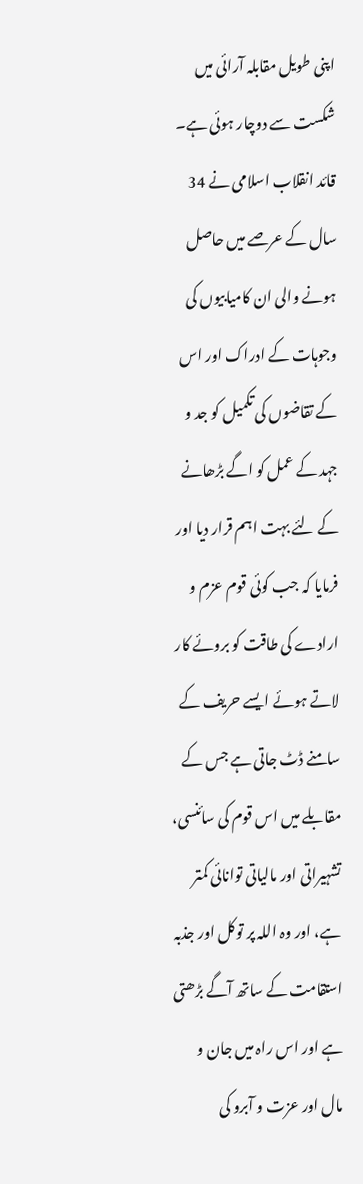اپنی طویل مقابلہ آرائی میں شکست سے دوچار ہوئی ہے۔
قائد انقلاب اسلامی نے 34 سال کے عرصے میں حاصل ہونے والی ان کامیابیوں کی وجوہات کے ادراک اور اس کے تقاضوں کی تکمیل کو جد و جہد کے عمل کو اگے بڑھانے کے لئے بہت اہم قرار دیا اور فرمایا کہ جب کوئی قوم عزم و ارادے کی طاقت کو بروئے کار لاتے ہوئے ایسے حریف کے سامنے ڈٹ جاتی ہے جس کے مقابلے میں اس قوم کی سائنسی، تشہیراتی اور مالیاتی توانائی کمتر ہے، اور وہ اللہ پر توکل اور جذبہ استقامت کے ساتھ آگے بڑھتی ہے اور اس راہ میں جان و مال اور عزت و آبرو کی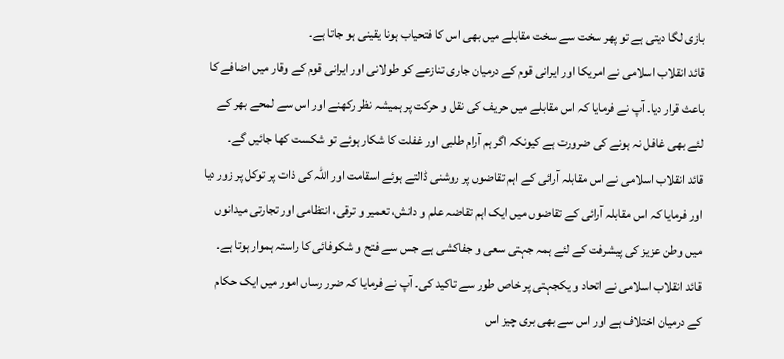بازی لگا دیتی ہے تو پھر سخت سے سخت مقابلے میں بھی اس کا فتحیاب ہونا یقینی ہو جاتا ہے۔
قائد انقلاب اسلامی نے امریکا اور ایرانی قوم کے درمیان جاری تنازعے کو طولانی اور ایرانی قوم کے وقار میں اضافے کا باعث قرار دیا۔ آپ نے فرمایا کہ اس مقابلے میں حریف کی نقل و حرکت پر ہمیشہ نظر رکھنے اور اس سے لمحے بھر کے لئے بھی غافل نہ ہونے کی ضرورت ہے کیونکہ اگر ہم آرام طلبی اور غفلت کا شکار ہوئے تو شکست کھا جائیں گے۔
قائد انقلاب اسلامی نے اس مقابلہ آرائی کے اہم تقاضوں پر روشنی ڈالتے ہوئے اسقامت اور اللہ کی ذات پر توکل پر زور دیا اور فرمایا کہ اس مقابلہ آرائی کے تقاضوں میں ایک اہم تقاضہ علم و دانش، تعمیر و ترقی، انتظامی اور تجارتی میدانوں میں وطن عزیز کی پیشرفت کے لئے ہمہ جہتی سعی و جفاکشی ہے جس سے فتح و شکوفائی کا راستہ ہموار ہوتا ہے۔
قائد انقلاب اسلامی نے اتحاد و یکجہتی پر خاص طور سے تاکید کی۔ آپ نے فرمایا کہ ضرر رساں امور میں ایک حکام کے درمیان اختلاف ہے اور اس سے بھی بری چیز اس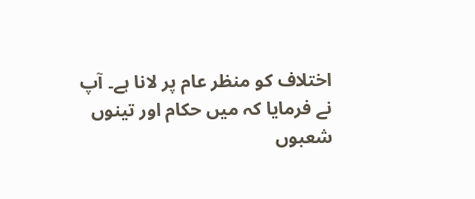اختلاف کو منظر عام پر لانا ہے۔ آپ نے فرمایا کہ میں حکام اور تینوں شعبوں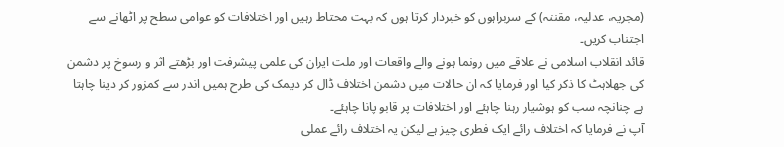(مجریہ، عدلیہ، مقننہ) کے سربراہوں کو خبردار کرتا ہوں کہ بہت محتاط رہیں اور اختلافات کو عوامی سطح پر اٹھانے سے اجتناب کریں۔
قائد انقلاب اسلامی نے علاقے میں رونما ہونے والے واقعات اور ملت ایران کی علمی پیشرفت اور بڑھتے اثر و رسوخ پر دشمن کی جھلاہٹ کا ذکر کیا اور فرمایا کہ ان حالات میں دشمن اختلاف ڈال کر دیمک کی طرح ہمیں اندر سے کمزور کر دینا چاہتا ہے چنانچہ سب کو ہوشیار رہنا چاہئے اور اختلافات پر قابو پانا چاہئے۔
آپ نے فرمایا کہ اختلاف رائے ایک فطری چیز ہے لیکن یہ اختلاف رائے عملی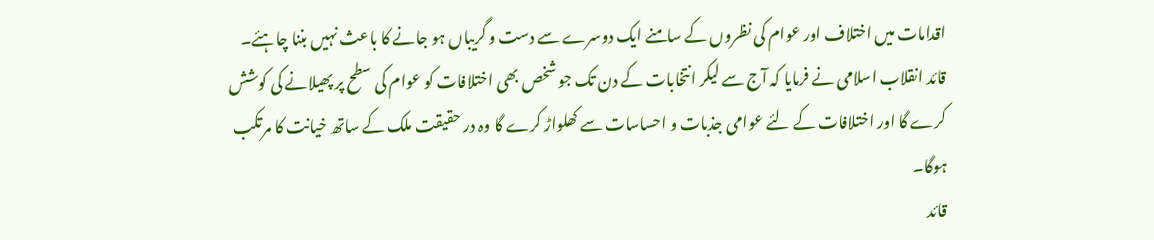اقدامات میں اختلاف اور عوام کی نظروں کے سامنے ایک دوسرے سے دست و گریباں ہو جانے کا باعث نہیں بننا چاہئے۔
قائد انقلاب اسلامی نے فرمایا کہ آج سے لیکر انتخابات کے دن تک جو شخص بھی اختلافات کو عوام کی سطح پر پھیلانے کی کوشش کرے گا اور اختلافات کے لئے عوامی جذبات و احساسات سے کھلواڑ کرے گا وہ در حقیقت ملک کے ساتھ خیانت کا مرتکب ہوگا۔
قائد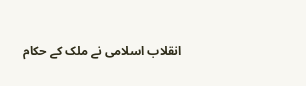انقلاب اسلامی نے ملک کے حکام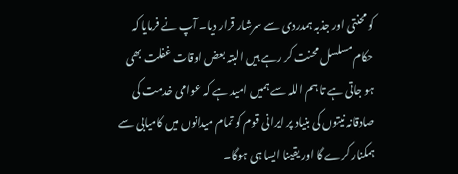کو محنتی اور جذبہ ہمدردی سے سرشار قرار دیا۔ آپ نے فرمایا کہ حکام مسلسل محنت کر رہے ہیں البتہ بعض اوقات غفلت بھی ہو جاتی ہے تا ہم اللہ سے ہمیں امید ہے کہ عوامی خدمت کی صادقانہ نیتوں کی بنیاد پر ایرانی قوم کو تمام میدانوں میں کامیابی سے ہمکنار کرے گا اور یقینا ایسا ہی ہوگا۔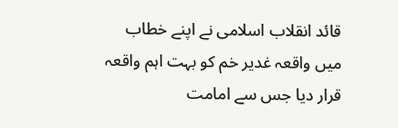قائد انقلاب اسلامی نے اپنے خطاب میں واقعہ غدیر خم کو بہت اہم واقعہ قرار دیا جس سے امامت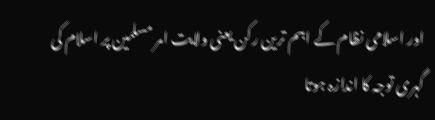اور اسلامی نظام کے اہم ترین رکن یعنی ولایت امر مسلمین پر اسلام کی گہری توجہ کا اندازہ ہوتا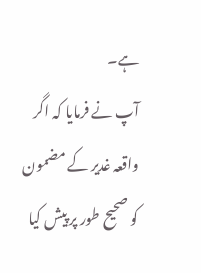ہے۔
آپ نے فرمایا کہ اگر واقعہ غدیر کے مضمون کو صحیح طور پر پیش کیا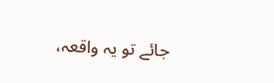جائے تو یہ واقعہ،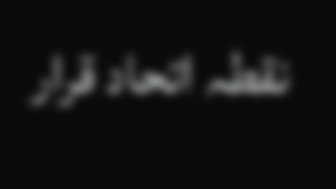نقطہ اتحاد قرار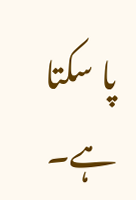پا سکتا ہے۔